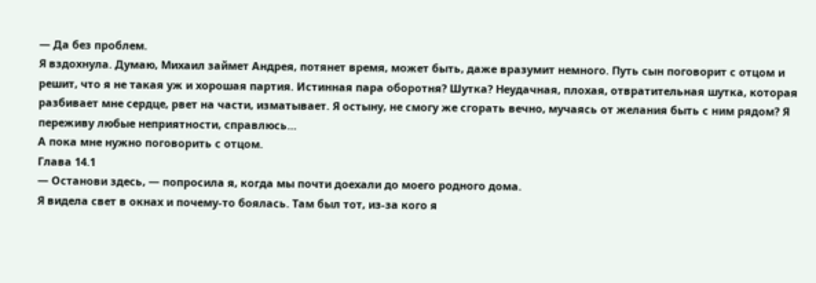— Да без проблем.
Я вздохнула. Думаю, Михаил займет Андрея, потянет время, может быть, даже вразумит немного. Путь сын поговорит с отцом и решит, что я не такая уж и хорошая партия. Истинная пара оборотня? Шутка? Неудачная, плохая, отвратительная шутка, которая разбивает мне сердце, рвет на части, изматывает. Я остыну, не смогу же сгорать вечно, мучаясь от желания быть с ним рядом? Я переживу любые неприятности, справлюсь…
А пока мне нужно поговорить с отцом.
Глава 14.1
— Останови здесь, — попросила я, когда мы почти доехали до моего родного дома.
Я видела свет в окнах и почему-то боялась. Там был тот, из-за кого я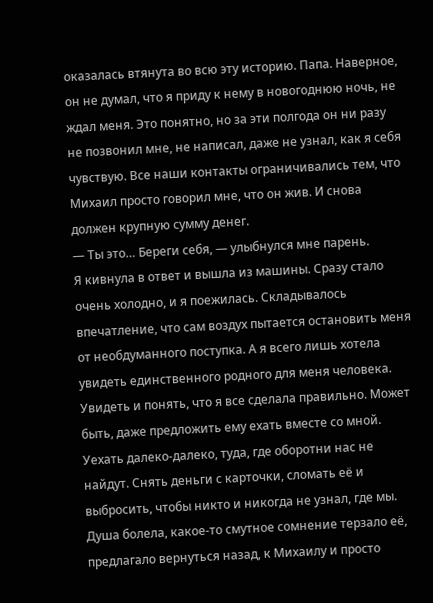оказалась втянута во всю эту историю. Папа. Наверное, он не думал, что я приду к нему в новогоднюю ночь, не ждал меня. Это понятно, но за эти полгода он ни разу не позвонил мне, не написал, даже не узнал, как я себя чувствую. Все наши контакты ограничивались тем, что Михаил просто говорил мне, что он жив. И снова должен крупную сумму денег.
— Ты это… Береги себя, — улыбнулся мне парень.
Я кивнула в ответ и вышла из машины. Сразу стало очень холодно, и я поежилась. Складывалось впечатление, что сам воздух пытается остановить меня от необдуманного поступка. А я всего лишь хотела увидеть единственного родного для меня человека. Увидеть и понять, что я все сделала правильно. Может быть, даже предложить ему ехать вместе со мной. Уехать далеко-далеко, туда, где оборотни нас не найдут. Снять деньги с карточки, сломать её и выбросить, чтобы никто и никогда не узнал, где мы.
Душа болела, какое-то смутное сомнение терзало её, предлагало вернуться назад, к Михаилу и просто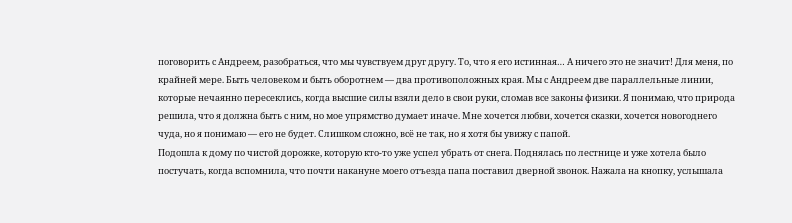поговорить с Андреем, разобраться, что мы чувствуем друг другу. То, что я его истинная… А ничего это не значит! Для меня, по крайней мере. Быть человеком и быть оборотнем — два противоположных края. Мы с Андреем две параллельные линии, которые нечаянно пересеклись, когда высшие силы взяли дело в свои руки, сломав все законы физики. Я понимаю, что природа решила, что я должна быть с ним, но мое упрямство думает иначе. Мне хочется любви, хочется сказки, хочется новогоднего чуда, но я понимаю — его не будет. Слишком сложно, всё не так, но я хотя бы увижу с папой.
Подошла к дому по чистой дорожке, которую кто-то уже успел убрать от снега. Поднялась по лестнице и уже хотела было постучать, когда вспомнила, что почти накануне моего отъезда папа поставил дверной звонок. Нажала на кнопку, услышала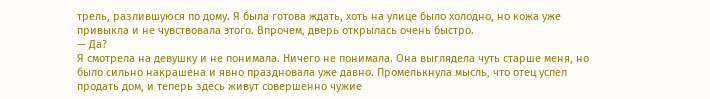трель, разлившуюся по дому. Я была готова ждать, хоть на улице было холодно, но кожа уже привыкла и не чувствовала этого. Впрочем, дверь открылась очень быстро.
— Да?
Я смотрела на девушку и не понимала. Ничего не понимала. Она выглядела чуть старше меня, но было сильно накрашена и явно праздновала уже давно. Промелькнула мысль, что отец успел продать дом, и теперь здесь живут совершенно чужие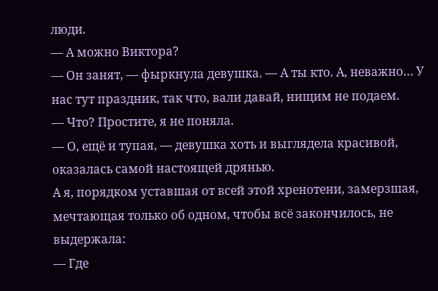люди.
— А можно Виктора?
— Он занят, — фыркнула девушка. — А ты кто. А, неважно… У нас тут праздник, так что, вали давай, нищим не подаем.
— Что? Простите, я не поняла.
— О, ещё и тупая, — девушка хоть и выглядела красивой, оказалась самой настоящей дрянью.
А я, порядком уставшая от всей этой хренотени, замерзшая, мечтающая только об одном, чтобы всё закончилось, не выдержала:
— Где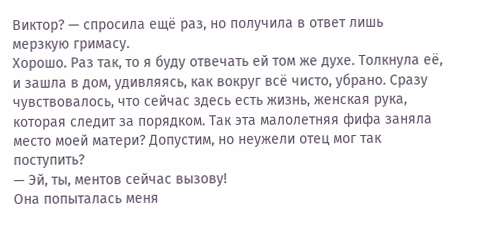Виктор? — спросила ещё раз, но получила в ответ лишь мерзкую гримасу.
Хорошо. Раз так, то я буду отвечать ей том же духе. Толкнула её, и зашла в дом, удивляясь, как вокруг всё чисто, убрано. Сразу чувствовалось, что сейчас здесь есть жизнь, женская рука, которая следит за порядком. Так эта малолетняя фифа заняла место моей матери? Допустим, но неужели отец мог так поступить?
— Эй, ты, ментов сейчас вызову!
Она попыталась меня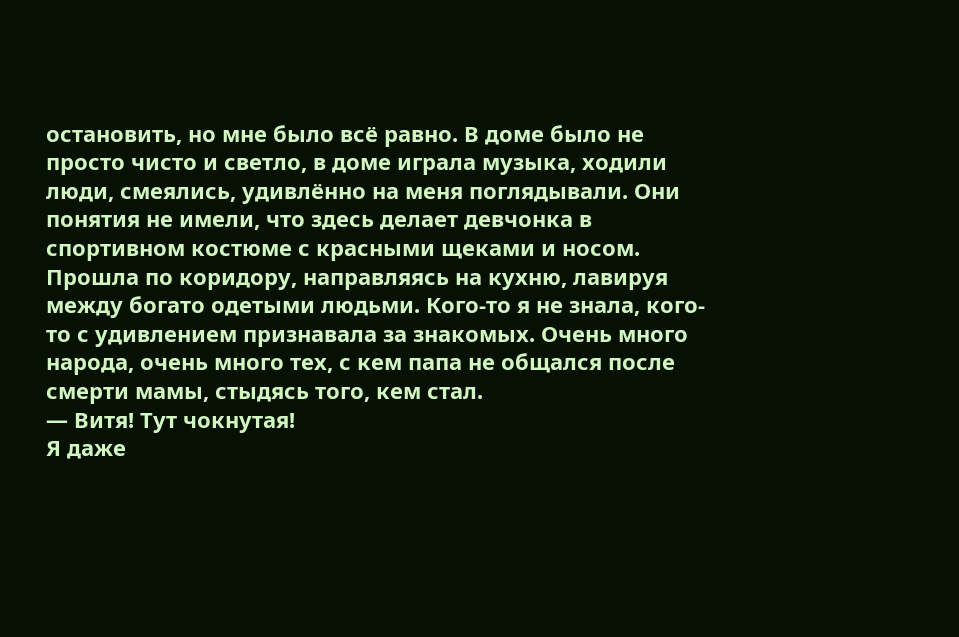остановить, но мне было всё равно. В доме было не просто чисто и светло, в доме играла музыка, ходили люди, смеялись, удивлённо на меня поглядывали. Они понятия не имели, что здесь делает девчонка в спортивном костюме с красными щеками и носом.
Прошла по коридору, направляясь на кухню, лавируя между богато одетыми людьми. Кого-то я не знала, кого-то с удивлением признавала за знакомых. Очень много народа, очень много тех, с кем папа не общался после смерти мамы, стыдясь того, кем стал.
— Витя! Тут чокнутая!
Я даже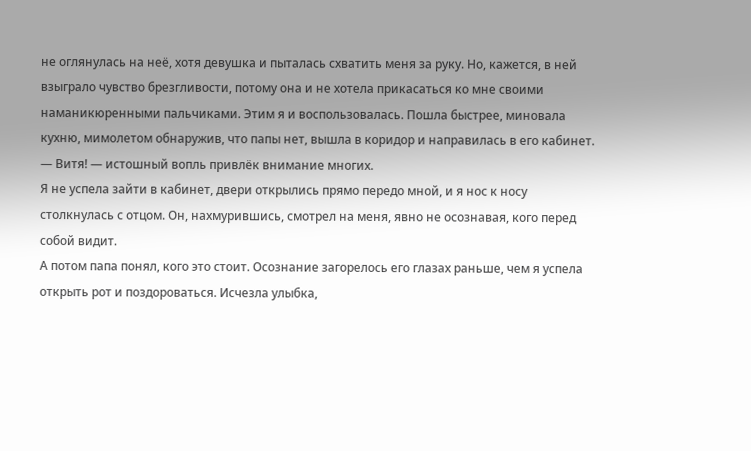не оглянулась на неё, хотя девушка и пыталась схватить меня за руку. Но, кажется, в ней взыграло чувство брезгливости, потому она и не хотела прикасаться ко мне своими наманикюренными пальчиками. Этим я и воспользовалась. Пошла быстрее, миновала кухню, мимолетом обнаружив, что папы нет, вышла в коридор и направилась в его кабинет.
— Витя! — истошный вопль привлёк внимание многих.
Я не успела зайти в кабинет, двери открылись прямо передо мной, и я нос к носу столкнулась с отцом. Он, нахмурившись, смотрел на меня, явно не осознавая, кого перед собой видит.
А потом папа понял, кого это стоит. Осознание загорелось его глазах раньше, чем я успела открыть рот и поздороваться. Исчезла улыбка,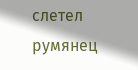слетел румянец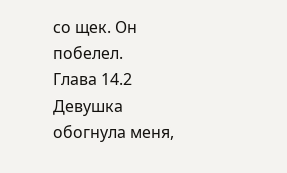со щек. Он побелел.
Глава 14.2
Девушка обогнула меня,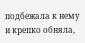подбежала к нему и крепко обняла,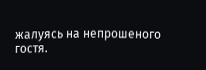жалуясь на непрошеного гостя.